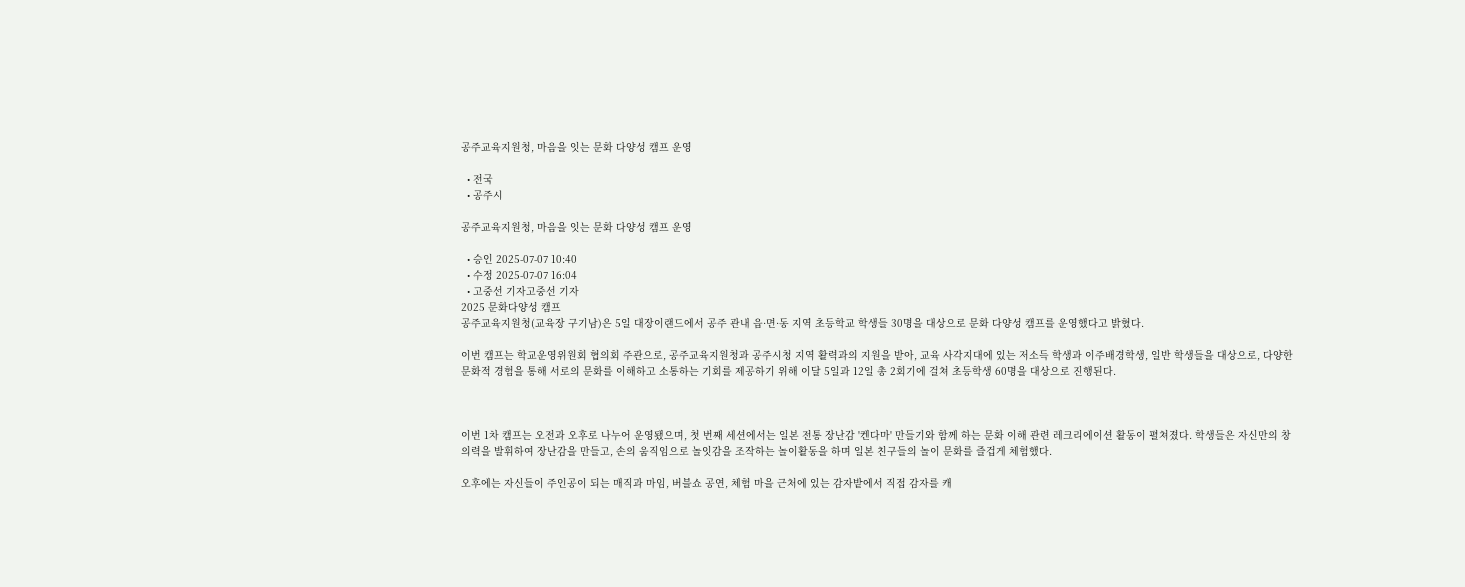공주교육지원청, 마음을 잇는 문화 다양성 캠프 운영

  • 전국
  • 공주시

공주교육지원청, 마음을 잇는 문화 다양성 캠프 운영

  • 승인 2025-07-07 10:40
  • 수정 2025-07-07 16:04
  • 고중선 기자고중선 기자
2025 문화다양성 캠프
공주교육지원청(교육장 구기남)은 5일 대장이랜드에서 공주 관내 읍·면·동 지역 초등학교 학생들 30명을 대상으로 문화 다양성 캠프를 운영했다고 밝혔다.

이번 캠프는 학교운영위원회 협의회 주관으로, 공주교육지원청과 공주시청 지역 활력과의 지원을 받아, 교육 사각지대에 있는 저소득 학생과 이주배경학생, 일반 학생들을 대상으로, 다양한 문화적 경험을 통해 서로의 문화를 이해하고 소통하는 기회를 제공하기 위해 이달 5일과 12일 총 2회기에 걸쳐 초등학생 60명을 대상으로 진행된다.



이번 1차 캠프는 오전과 오후로 나누어 운영됐으며, 첫 번째 세션에서는 일본 전통 장난감 '켄다마' 만들기와 함께 하는 문화 이해 관련 레크리에이션 활동이 펼쳐졌다. 학생들은 자신만의 창의력을 발휘하여 장난감을 만들고, 손의 움직임으로 놀잇감을 조작하는 놀이활동을 하며 일본 친구들의 놀이 문화를 즐겁게 체험했다.

오후에는 자신들이 주인공이 되는 매직과 마임, 버블쇼 공연, 체험 마을 근처에 있는 감자밭에서 직접 감자를 캐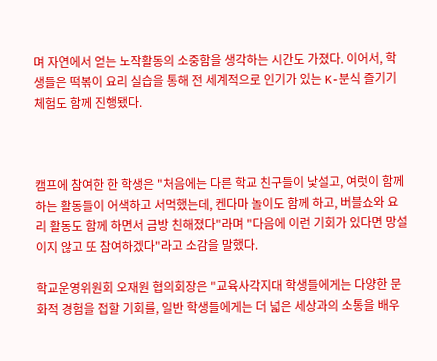며 자연에서 얻는 노작활동의 소중함을 생각하는 시간도 가졌다. 이어서, 학생들은 떡볶이 요리 실습을 통해 전 세계적으로 인기가 있는 K-분식 즐기기 체험도 함께 진행됐다.



캠프에 참여한 한 학생은 "처음에는 다른 학교 친구들이 낯설고, 여럿이 함께 하는 활동들이 어색하고 서먹했는데, 켄다마 놀이도 함께 하고, 버블쇼와 요리 활동도 함께 하면서 금방 친해졌다"라며 "다음에 이런 기회가 있다면 망설이지 않고 또 참여하겠다"라고 소감을 말했다.

학교운영위원회 오재원 협의회장은 "교육사각지대 학생들에게는 다양한 문화적 경험을 접할 기회를, 일반 학생들에게는 더 넓은 세상과의 소통을 배우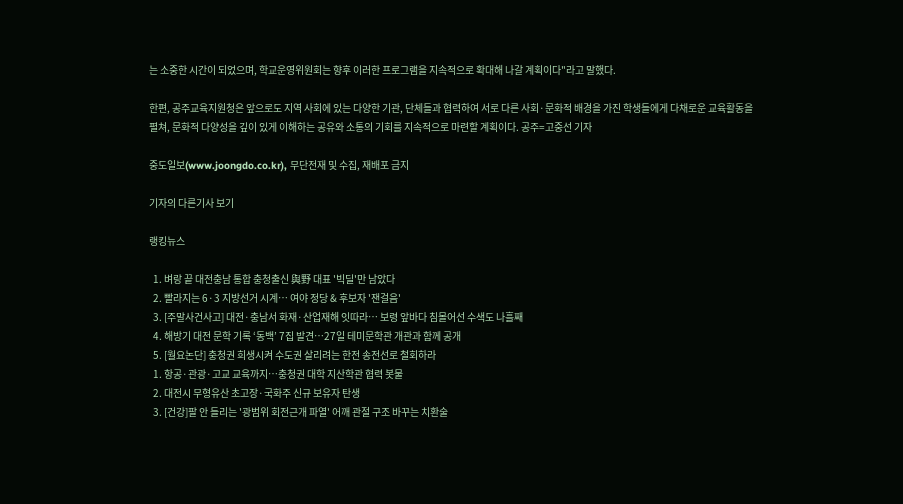는 소중한 시간이 되었으며, 학교운영위원회는 향후 이러한 프로그램을 지속적으로 확대해 나갈 계획이다"라고 말했다.

한편, 공주교육지원청은 앞으로도 지역 사회에 있는 다양한 기관, 단체들과 협력하여 서로 다른 사회·문화적 배경을 가진 학생들에게 다채로운 교육활동을 펼쳐, 문화적 다양성을 깊이 있게 이해하는 공유와 소통의 기회를 지속적으로 마련할 계획이다. 공주=고중선 기자

중도일보(www.joongdo.co.kr), 무단전재 및 수집, 재배포 금지

기자의 다른기사 보기

랭킹뉴스

  1. 벼랑 끝 대전충남 통합 충청출신 與野 대표 '빅딜'만 남았다
  2. 빨라지는 6·3 지방선거 시계… 여야 정당 & 후보자 '잰걸음'
  3. [주말사건사고] 대전·충남서 화재·산업재해 잇따라… 보령 앞바다 침몰어선 수색도 나흘째
  4. 해방기 대전 문학 기록 ‘동백’ 7집 발견…27일 테미문학관 개관과 함께 공개
  5. [월요논단] 충청권 희생시켜 수도권 살리려는 한전 송전선로 철회하라
  1. 항공·관광·고교 교육까지…충청권 대학 지산학관 협력 봇물
  2. 대전시 무형유산 초고장·국화주 신규 보유자 탄생
  3. [건강]팔 안 들리는 '광범위 회전근개 파열' 어깨 관절 구조 바꾸는 치환술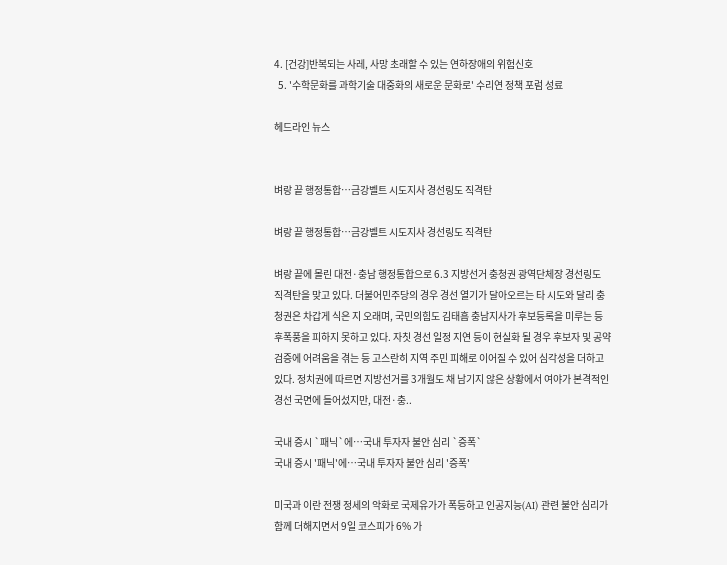4. [건강]반복되는 사레, 사망 초래할 수 있는 연하장애의 위험신호
  5. '수학문화를 과학기술 대중화의 새로운 문화로' 수리연 정책 포럼 성료

헤드라인 뉴스


벼랑 끝 행정통합…금강벨트 시도지사 경선링도 직격탄

벼랑 끝 행정통합…금강벨트 시도지사 경선링도 직격탄

벼랑 끝에 몰린 대전·충남 행정통합으로 6.3 지방선거 충청권 광역단체장 경선링도 직격탄을 맞고 있다. 더불어민주당의 경우 경선 열기가 달아오르는 타 시도와 달리 충청권은 차갑게 식은 지 오래며, 국민의힘도 김태흠 충남지사가 후보등록을 미루는 등 후폭풍을 피하지 못하고 있다. 자칫 경선 일정 지연 등이 현실화 될 경우 후보자 및 공약 검증에 어려움을 겪는 등 고스란히 지역 주민 피해로 이어질 수 있어 심각성을 더하고 있다. 정치권에 따르면 지방선거를 3개월도 채 남기지 않은 상황에서 여야가 본격적인 경선 국면에 들어섰지만, 대전·충..

국내 증시 `패닉`에…국내 투자자 불안 심리 `증폭`
국내 증시 '패닉'에…국내 투자자 불안 심리 '증폭'

미국과 이란 전쟁 정세의 악화로 국제유가가 폭등하고 인공지능(AI) 관련 불안 심리가 함께 더해지면서 9일 코스피가 6% 가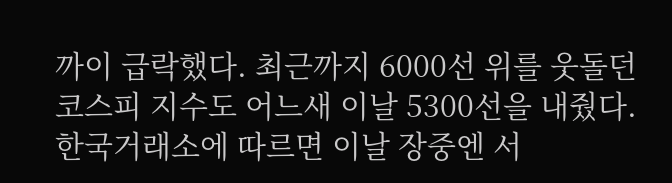까이 급락했다. 최근까지 6000선 위를 웃돌던 코스피 지수도 어느새 이날 5300선을 내줬다. 한국거래소에 따르면 이날 장중엔 서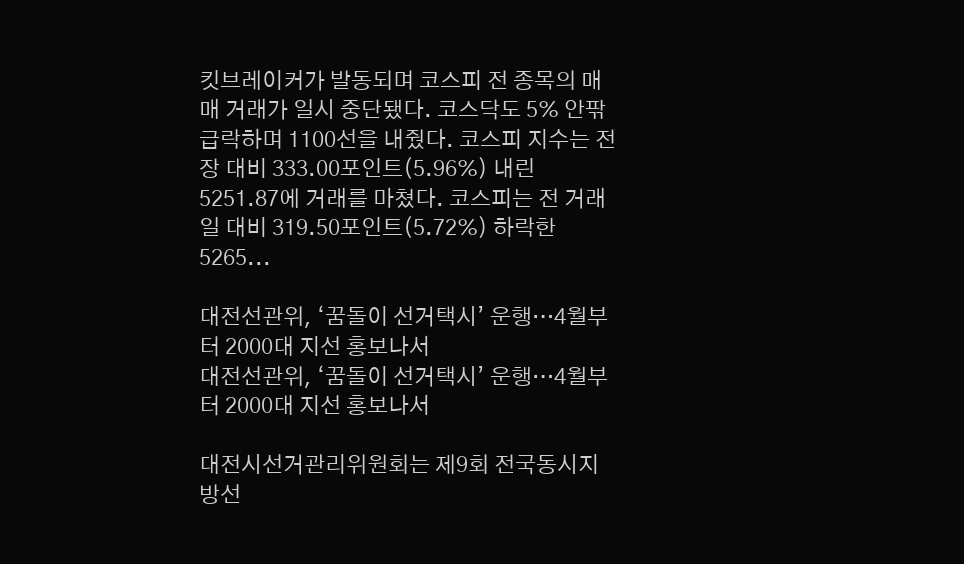킷브레이커가 발동되며 코스피 전 종목의 매매 거래가 일시 중단됐다. 코스닥도 5% 안팎 급락하며 1100선을 내줬다. 코스피 지수는 전장 대비 333.00포인트(5.96%) 내린 5251.87에 거래를 마쳤다. 코스피는 전 거래일 대비 319.50포인트(5.72%) 하락한 5265...

대전선관위, ‘꿈돌이 선거택시’ 운행…4월부터 2000대 지선 홍보나서
대전선관위, ‘꿈돌이 선거택시’ 운행…4월부터 2000대 지선 홍보나서

대전시선거관리위원회는 제9회 전국동시지방선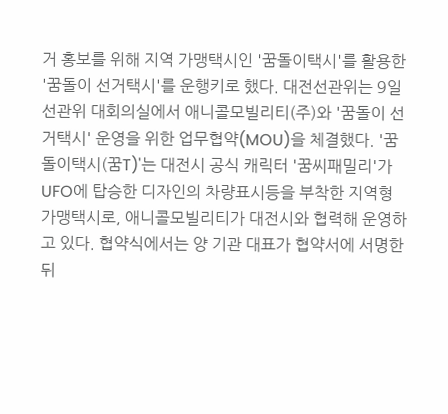거 홍보를 위해 지역 가맹택시인 '꿈돌이택시'를 활용한 '꿈돌이 선거택시'를 운행키로 했다. 대전선관위는 9일 선관위 대회의실에서 애니콜모빌리티(주)와 '꿈돌이 선거택시' 운영을 위한 업무협약(MOU)을 체결했다. '꿈돌이택시(꿈T)'는 대전시 공식 캐릭터 '꿈씨패밀리'가 UFO에 탑승한 디자인의 차량표시등을 부착한 지역형 가맹택시로, 애니콜모빌리티가 대전시와 협력해 운영하고 있다. 협약식에서는 양 기관 대표가 협약서에 서명한 뒤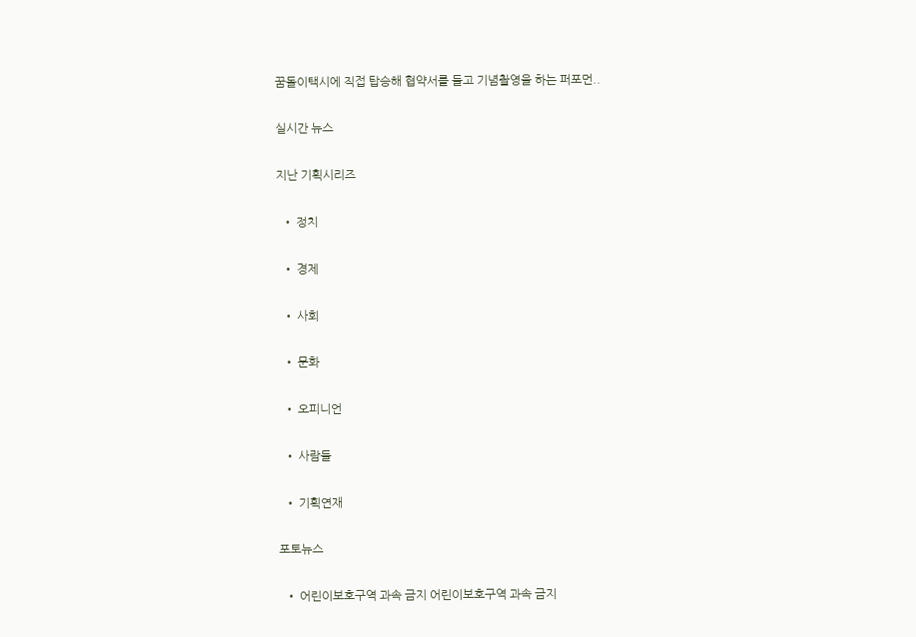꿈돌이택시에 직접 탑승해 협약서를 들고 기념촬영을 하는 퍼포먼..

실시간 뉴스

지난 기획시리즈

  • 정치

  • 경제

  • 사회

  • 문화

  • 오피니언

  • 사람들

  • 기획연재

포토뉴스

  • 어린이보호구역 과속 금지 어린이보호구역 과속 금지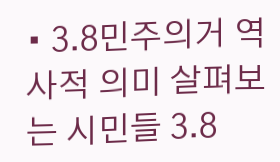• 3.8민주의거 역사적 의미 살펴보는 시민들 3.8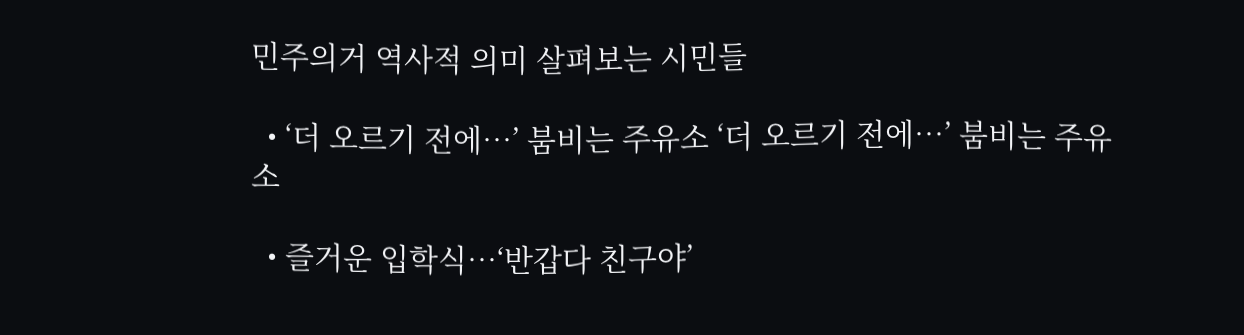민주의거 역사적 의미 살펴보는 시민들

  • ‘더 오르기 전에…’ 붐비는 주유소 ‘더 오르기 전에…’ 붐비는 주유소

  • 즐거운 입학식…‘반갑다 친구야’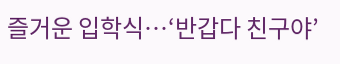즐거운 입학식…‘반갑다 친구야’